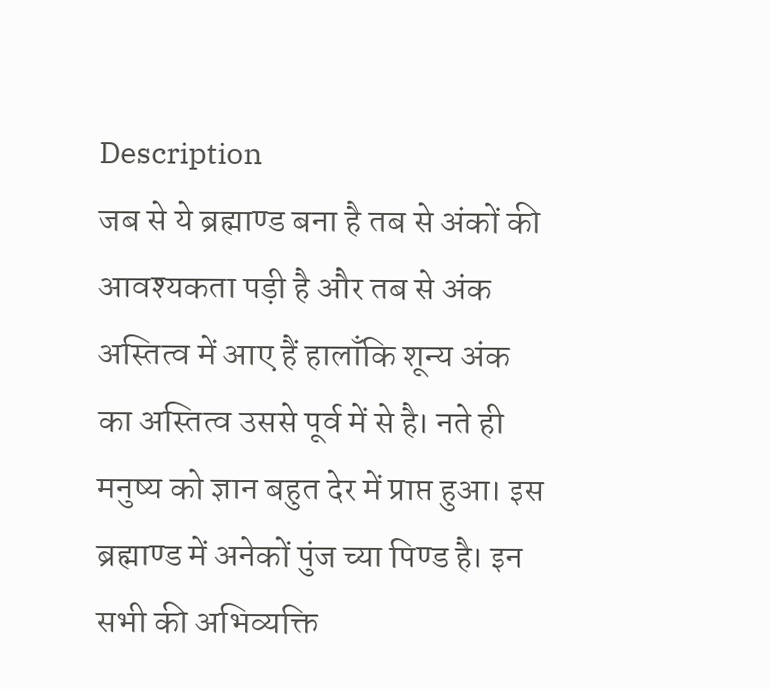Description
जब से ये ब्रह्माण्ड बना है तब से अंकों की आवश्यकता पड़ी है और तब से अंक अस्तित्व में आए हैं हालाँकि शून्य अंक का अस्तित्व उससे पूर्व में से है। नते ही मनुष्य को ज्ञान बहुत देर में प्राप्त हुआ। इस ब्रह्माण्ड में अनेकों पुंज च्या पिण्ड है। इन सभी की अभिव्यक्ति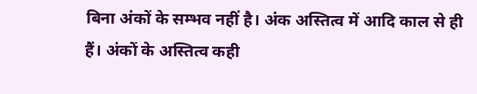बिना अंकों के सम्भव नहीं है। अंक अस्तित्व में आदि काल से ही हैं। अंकों के अस्तित्व कही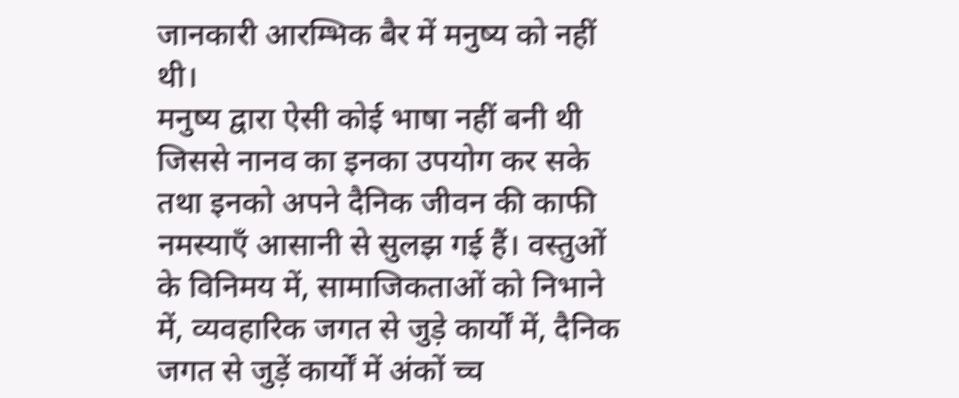जानकारी आरम्भिक बैर में मनुष्य को नहीं थी।
मनुष्य द्वारा ऐसी कोई भाषा नहीं बनी थी जिससे नानव का इनका उपयोग कर सके तथा इनको अपने दैनिक जीवन की काफी नमस्याएँ आसानी से सुलझ गई हैं। वस्तुओं के विनिमय में, सामाजिकताओं को निभाने में, व्यवहारिक जगत से जुड़े कार्यों में, दैनिक जगत से जुड़ें कार्यों में अंकों च्च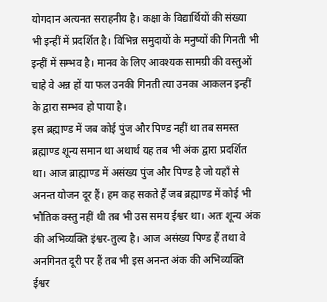योगदान अत्यनत सराहनीय है। कक्षा के विद्यार्थियों की संख्या भी इन्हीं में प्रदर्शित है। विभिन्न समुदायों के मनुष्यों की गिनती भी इन्हीं में सम्भव है। मानव के लिए आवश्यक सामग्री की वस्तुओं चाहे वे अन्न हों या फल उनकी गिनती त्या उनका आकलन इन्हीं के द्वारा सम्भव हो पाया है।
इस ब्रह्माण्ड में जब कोई पुंज और पिण्ड नहीं था तब समस्त ब्रह्माण्ड शून्य समान था अथार्थ यह तब भी अंक द्वारा प्रदर्शित था। आज ब्राह्माण्ड में असंख्य पुंज और पिण्ड है जो यहाँ से अनन्त योजन दूर हैं। हम कह सकते हैं जब ब्रह्माण्ड में कोई भी भौतिक क्स्तु नहीं थी तब भी उस समय ईश्वर था। अतः शून्य अंक की अभिव्यक्ति इंश्वर-तुल्य है। आज असंख्य पिण्ड हैं तथा वे अनगिनत दूरी पर हैं तब भी इस अनन्त अंक की अभिव्यक्ति ईश्वर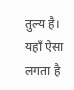तुल्य है। यहाँ ऐसा लगता है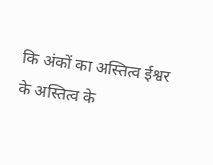कि अंकों का अस्तित्व ईश्वर के अस्तित्व के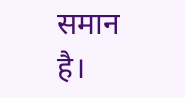समान है।